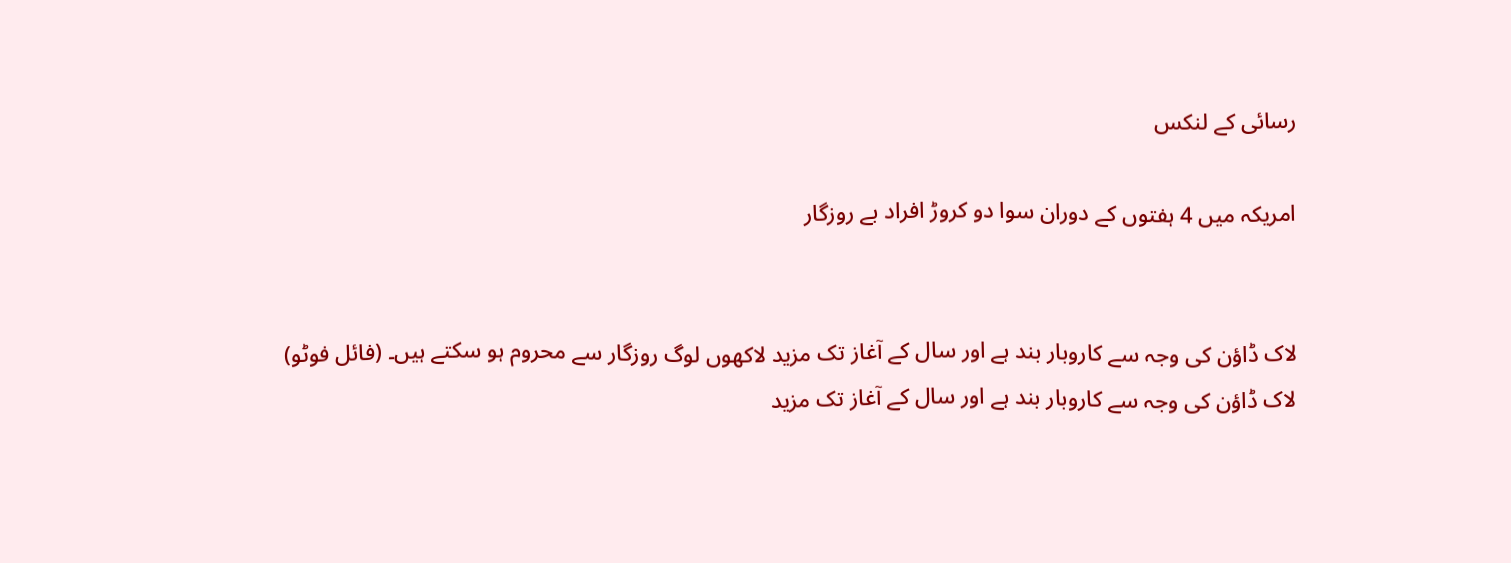رسائی کے لنکس

امریکہ میں 4 ہفتوں کے دوران سوا دو کروڑ افراد بے روزگار


لاک ڈاؤن کی وجہ سے کاروبار بند ہے اور سال کے آغاز تک مزید لاکھوں لوگ روزگار سے محروم ہو سکتے ہیں۔ (فائل فوٹو)
لاک ڈاؤن کی وجہ سے کاروبار بند ہے اور سال کے آغاز تک مزید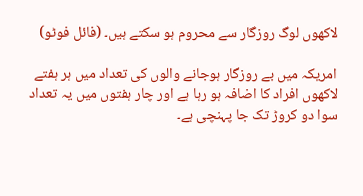لاکھوں لوگ روزگار سے محروم ہو سکتے ہیں۔ (فائل فوٹو)

امریکہ میں بے روزگار ہوجانے والوں کی تعداد میں ہر ہفتے لاکھوں افراد کا اضافہ ہو رہا ہے اور چار ہفتوں میں یہ تعداد سوا دو کروڑ تک جا پہنچی ہے۔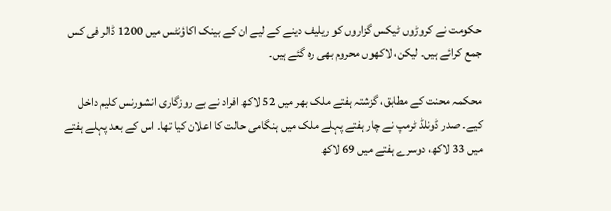حکومت نے کروڑوں ٹیکس گزاروں کو ریلیف دینے کے لیے ان کے بینک اکاؤنٹس میں 1200 ڈالر فی کس جمع کرائے ہیں۔ لیکن، لاکھوں محروم بھی رہ گئے ہیں۔

محکمہ محنت کے مطابق، گزشتہ ہفتے ملک بھر میں 52 لاکھ افراد نے بے روزگاری انشورنس کلیم داخل کیے۔ صدر ڈونلڈ ٹرمپ نے چار ہفتے پہلے ملک میں ہنگامی حالت کا اعلان کیا تھا۔ اس کے بعد پہلے ہفتے میں 33 لاکھ، دوسرے ہفتے میں 69 لاکھ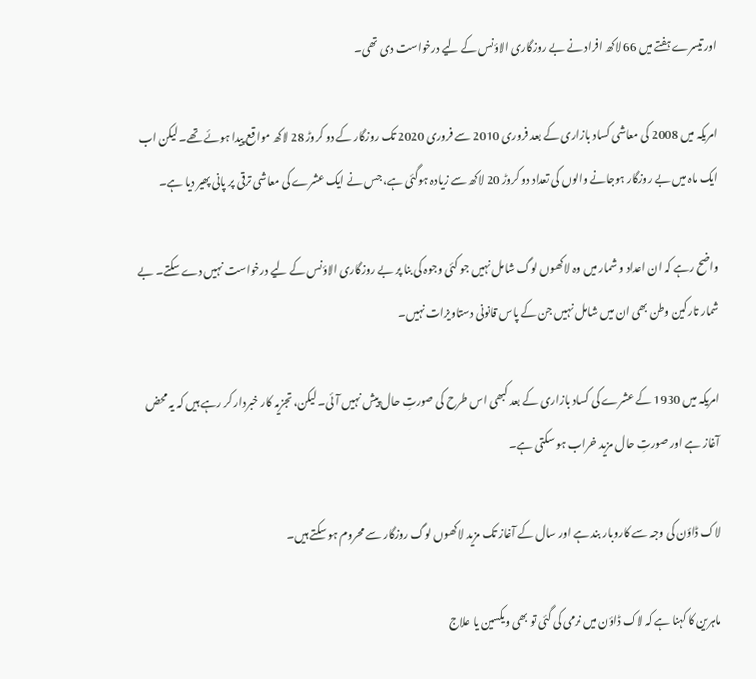اور تیسرے ہفتے میں 66 لاکھ افراد نے بے روزگاری الاؤنس کے لیے درخواست دی تھی۔

امریکہ میں 2008 کی معاشی کساد بازاری کے بعد فروری 2010 سے فروری 2020 تک روزگار کے دو کروڑ 28 لاکھ مواقع پیدا ہوئے تھے۔ لیکن اب ایک ماہ میں بے روزگار ہوجانے والوں کی تعداد دو کروڑ 20 لاکھ سے زیادہ ہوگئی ہے، جس نے ایک عشرے کی معاشی ترقی پر پانی پھیر دیا ہے۔

واضح رہے کہ ان اعداد و شمار میں وہ لاکھوں لوگ شامل نہیں جو کئی وجوہ کی بنا پر بے روزگاری الاؤنس کے لیے درخواست نہیں دے سکتے۔ بے شمار تارکین وطن بھی ان میں شامل نہیں جن کے پاس قانونی دستاویزات نہیں۔

امریکہ میں 1930 کے عشرے کی کساد بازاری کے بعد کبھی اس طرح کی صورتِ حال پیش نہیں آئی۔ لیکن، تجزیہ کار خبردار کر رہے ہیں کہ یہ محض آغاز ہے اور صورتِ حال مزید خراب ہو سکتی ہے۔

لاک ڈاؤن کی وجہ سے کاروبار بند ہے اور سال کے آغاز تک مزید لاکھوں لوگ روزگار سے محروم ہو سکتے ہیں۔

ماہرین کا کہنا ہے کہ لاک ڈاؤن میں نرمی کی گئی تو بھی ویکسین یا علاج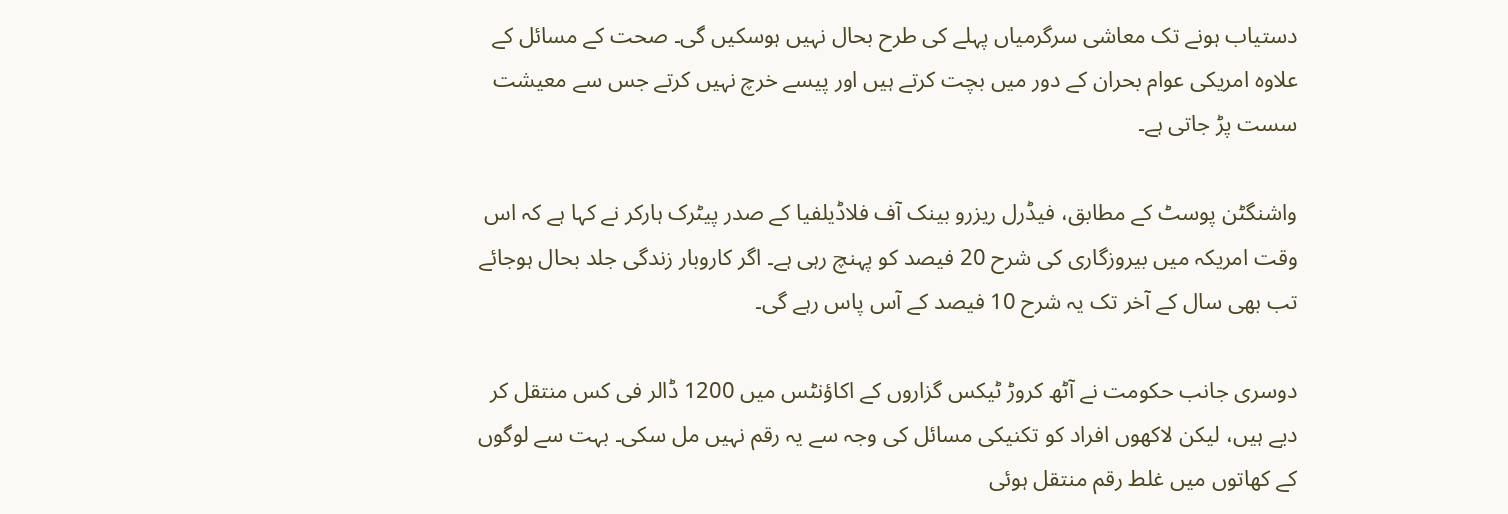دستیاب ہونے تک معاشی سرگرمیاں پہلے کی طرح بحال نہیں ہوسکیں گی۔ صحت کے مسائل کے علاوہ امریکی عوام بحران کے دور میں بچت کرتے ہیں اور پیسے خرچ نہیں کرتے جس سے معیشت سست پڑ جاتی ہے۔

واشنگٹن پوسٹ کے مطابق، فیڈرل ریزرو بینک آف فلاڈیلفیا کے صدر پیٹرک ہارکر نے کہا ہے کہ اس وقت امریکہ میں بیروزگاری کی شرح 20 فیصد کو پہنچ رہی ہے۔ اگر کاروبار زندگی جلد بحال ہوجائے تب بھی سال کے آخر تک یہ شرح 10 فیصد کے آس پاس رہے گی۔

دوسری جانب حکومت نے آٹھ کروڑ ٹیکس گزاروں کے اکاؤنٹس میں 1200 ڈالر فی کس منتقل کر دیے ہیں، لیکن لاکھوں افراد کو تکنیکی مسائل کی وجہ سے یہ رقم نہیں مل سکی۔ بہت سے لوگوں کے کھاتوں میں غلط رقم منتقل ہوئی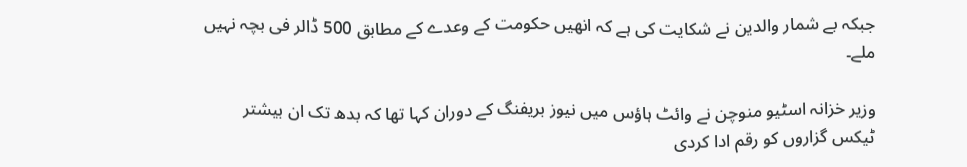جبکہ بے شمار والدین نے شکایت کی ہے کہ انھیں حکومت کے وعدے کے مطابق 500 ڈالر فی بچہ نہیں ملے۔

وزیر خزانہ اسٹیو منوچن نے وائٹ ہاؤس میں نیوز بریفنگ کے دوران کہا تھا کہ بدھ تک ان بیشتر ٹیکس گزاروں کو رقم ادا کردی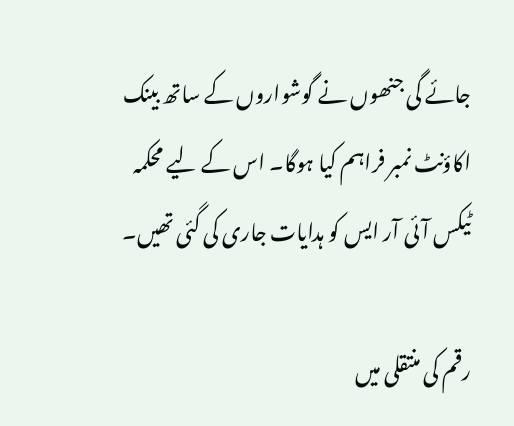جائے گی جنھوں نے گوشواروں کے ساتھ بینک اکاؤنٹ نمبر فراہم کیا ہوگا۔ اس کے لیے محکمہ ٹیکس آئی آر ایس کو ہدایات جاری کی گئی تھیں۔

رقم کی منتقلی میں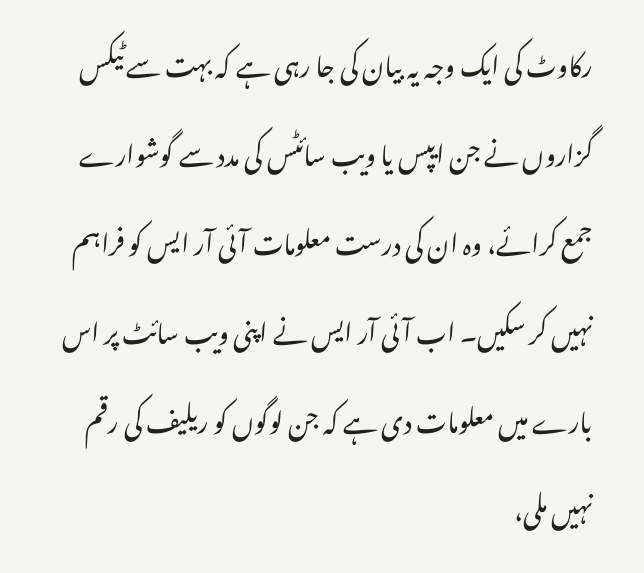رکاوٹ کی ایک وجہ یہ بیان کی جا رہی ہے کہ بہت سے ٹیکس گزاروں نے جن ایپس یا ویب سائٹس کی مدد سے گوشوارے جمع کرائے، وہ ان کی درست معلومات آئی آر ایس کو فراہم نہیں کر سکیں۔ اب آئی آر ایس نے اپنی ویب سائٹ پر اس بارے میں معلومات دی ہے کہ جن لوگوں کو ریلیف کی رقم نہیں ملی،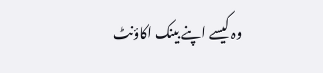وہ کیسے اپنے بینک اکاؤنٹ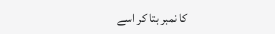کا نمبر بتا کر اسے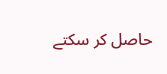حاصل کر سکتے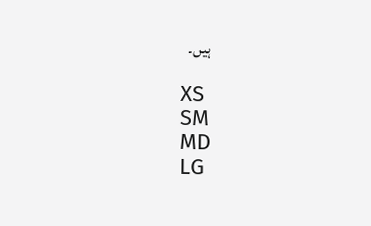ہیں۔

XS
SM
MD
LG